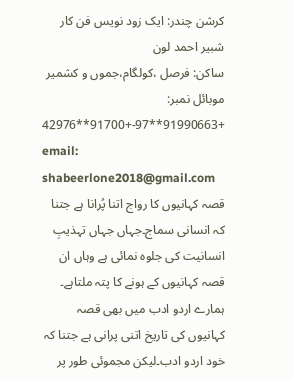کرشن چندر: ایک زود نویس فن کار
شبیر احمد لون
ساکن: فرصل ،کولگام،جموں و کشمیر
موبائل نمبر: +91990663**97-+91700**42976
email: shabeerlone2018@gmail.com
قصہ کہانیوں کا رواج اتنا پُرانا ہے جتنا کہ انسانی سماج۔جہاں جہاں تہذیبِ انسانیت کی جلوہ نمائی ہے وہاں ان قصہ کہانیوں کے ہونے کا پتہ ملتاہے۔ ہمارے اردو ادب میں بھی قصہ کہانیوں کی تاریخ اتنی پرانی ہے جتنا کہ خود اردو ادب۔لیکن مجموئی طور پر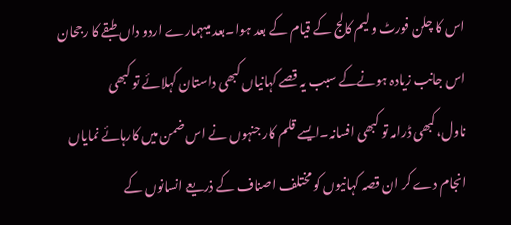اس کا چلن فورٹ ولیم کالج کے قیام کے بعد ہوا۔بعد میںہمارے اردو داں طبقے کا رجحان اس جانب زیادہ ہونےکے سبب یہ قصے کہانیاں کبھی داستان کہلائے تو کبھی ناول،کبھی ڈرامہ تو کبھی افسانہ۔ایسے قلم کار جنہوں نے اس ضمن میں کارہائے نمایاں انجام دے کر ان قصہ کہانیوں کو مختلف اصناف کے ذریعے انسانوں کے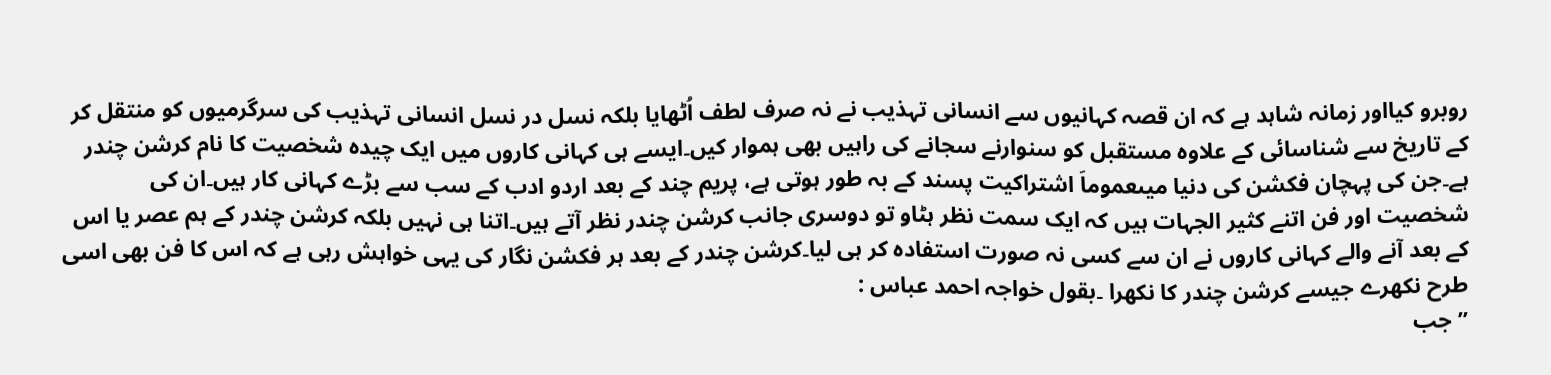روبرو کیااور زمانہ شاہد ہے کہ ان قصہ کہانیوں سے انسانی تہذیب نے نہ صرف لطف اُٹھایا بلکہ نسل در نسل انسانی تہذیب کی سرگرمیوں کو منتقل کر کے تاریخ سے شناسائی کے علاوہ مستقبل کو سنوارنے سجانے کی راہیں بھی ہموار کیں۔ایسے ہی کہانی کاروں میں ایک چیدہ شخصیت کا نام کرشن چندر ہے۔جن کی پہچان فکشن کی دنیا میںعموماَ اشتراکیت پسند کے بہ طور ہوتی ہے، پریم چند کے بعد اردو ادب کے سب سے بڑے کہانی کار ہیں۔ان کی شخصیت اور فن اتنے کثیر الجہات ہیں کہ ایک سمت نظر ہٹاو تو دوسری جانب کرشن چندر نظر آتے ہیں۔اتنا ہی نہیں بلکہ کرشن چندر کے ہم عصر یا اس کے بعد آنے والے کہانی کاروں نے ان سے کسی نہ صورت استفادہ کر ہی لیا۔کرشن چندر کے بعد ہر فکشن نگار کی یہی خواہش رہی ہے کہ اس کا فن بھی اسی طرح نکھرے جیسے کرشن چندر کا نکھرا ۔بقول خواجہ احمد عباس :
’’ جب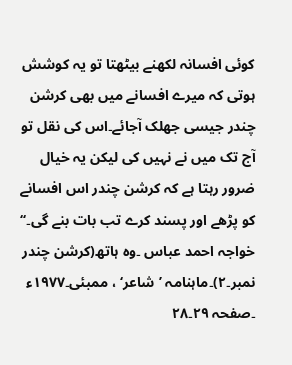کوئی افسانہ لکھنے بیٹھتا تو یہ کوشش ہوتی کہ میرے افسانے میں بھی کرشن چندر جیسی جھلک آجائے۔اس کی نقل تو آج تک میں نے نہیں کی لیکن یہ خیال ضرور رہتا ہے کہ کرشن چندر اس افسانے کو پڑھے اور پسند کرے تب بات بنے گی۔‘‘ خواجہ احمد عباس ۔وہ ہاتھ(کرشن چندر نمبر۔۲)۔ماہنامہ ’شاعر‘ ، ممبئی۔۱۹۷۷ء ۔صفحہ ۲۹۔۲۸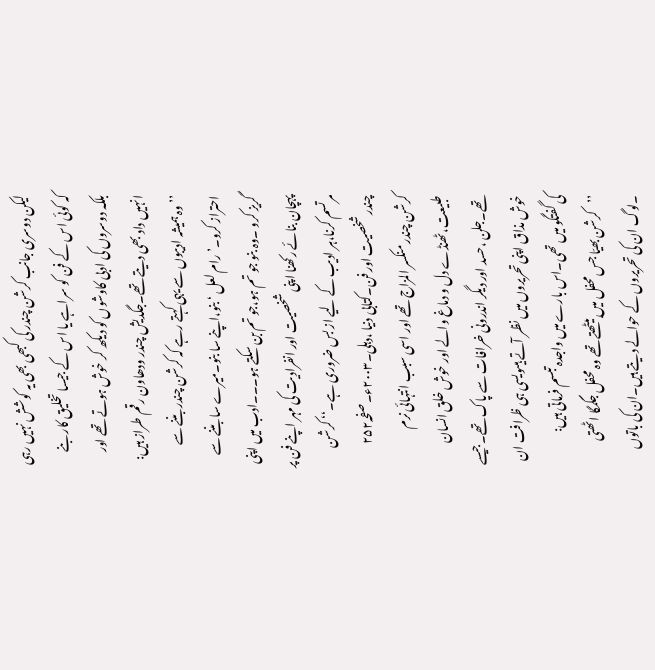لیکن دوسری جانب کرشن چندر کی کبھی بھی یہ کوشش نہیں رہی کہ کوئی اس کے فن کو سراہے یا اس کے جیسا تخلیق کار بنے بلکہ دوسروں کی ادبی کاوشوں کو دیکھ کر خوش ہوتے تھے اور انہیں داد بھی دیتے تھے۔جگدیش چندر ودھاون رقم طراز ہیں:
’’ وہ ہمیشہ ادیبوں سے یہی کہتے رہے کہ کرشن چندر بننے سے احتراز کرو۔’رام لعل ‘ بنو،اپنے سا بنو۔میرے سا بننے سے گریز کرو ۔وہ بنو جو تم ہو،جو تم بن سکتے ہو۔۔۔ادب میں اپنی پہچان بنائے رکھنا اپنی شخصیت اور انفرادیت کی مہر اپنے فن پر مرتسم کرنا،ہر ادیب کے لیے از بس ضروری ہے۔‘‘ کرشن چندر شخصیت اور فن۔کتابی دنیا ،دہلی۔۲۰۰۳ء۔صفحہ۲۵۲
کرشن چندر منکسر المزاج تھے اور اسی سبب انتہائی نرم طبیعت،ٹھنڈے دل و دماغ والے اور خوش خلق انسان تھے۔جلن ،حسد اور دیگر اندرونی خرافات سے پاک تھے۔جیسے خوش مذاق اپنی تحریروں میں نظر آتے ہیںویسی ہی ظرافت ان کی گفتگو میں تھی۔اس بارے میں واجدہ تبسم فرماتی ہیں:
’’کرشن بھیّا جس محفل میں بیٹھتے تھے وہ محفل جگمگا اٹھتی ۔لوگ ان کی تحریروں کے حوالے دیتے ہیں۔ان کی باتوں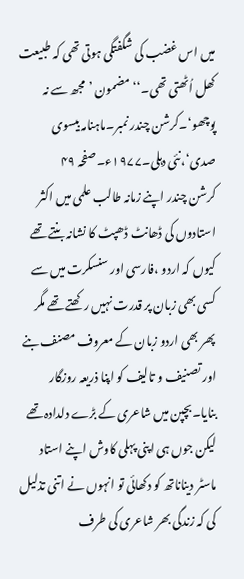میں اس غضب کی شگفتگی ہوتی تھی کہ طبیعت کھل اُٹھتی تھی۔‘‘ مضمون ’مجھ سے نہ پوچھو‘۔کرشن چندر نمبر۔ماہنامہ بیسوی صدی‘،نئی دہلی۔۱۹۷۷ء۔صفحہ ۴۹
کرشن چندر اپنے زمانہ طالب علمی میں اکثر استادوں کی ڈھانٹ ڈھپٹ کا نشانہ بنتے تھے کیوں کہ اردو ،فارسی اور سنسکرت میں سے کسی بھی زبان پر قدرت نہیں رکھتے تھے مگر پھر بھی اردو زبان کے معروف مصنف بنے اور تصنیف و تالیف کو اپنا ذریعہ روزگار بنایا۔بچپن میں شاعری کے بڑے دلدادہ تھے لیکن جوں ہی اپنی پہلی کاوش اپنے استاد ماسٹر دیناناتھ کو دکھائی تو انہوں نے اتنی تذلیل کی کہ زندگی بھر شاعری کی طرف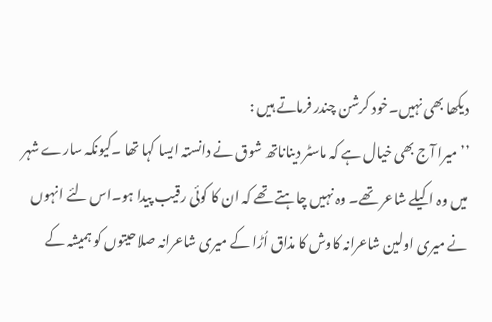دیکھا بھی نہیں۔خود کرشن چندر فرماتے ہیں :
’’ میرا آج بھی خیال ہے کہ ماسٹر دیناناتھ شوق نے دانستہ ایسا کہا تھا ۔کیونکہ سارے شہر میں وہ اکیلے شاعر تھے۔ وہ نہیں چاہتے تھے کہ ان کا کوئی رقیب پیدا ہو۔اس لئے انہوں نے میری اولین شاعرانہ کاوش کا مذاق اُڑا کے میری شاعرانہ صلاحیتوں کو ہمیشہ کے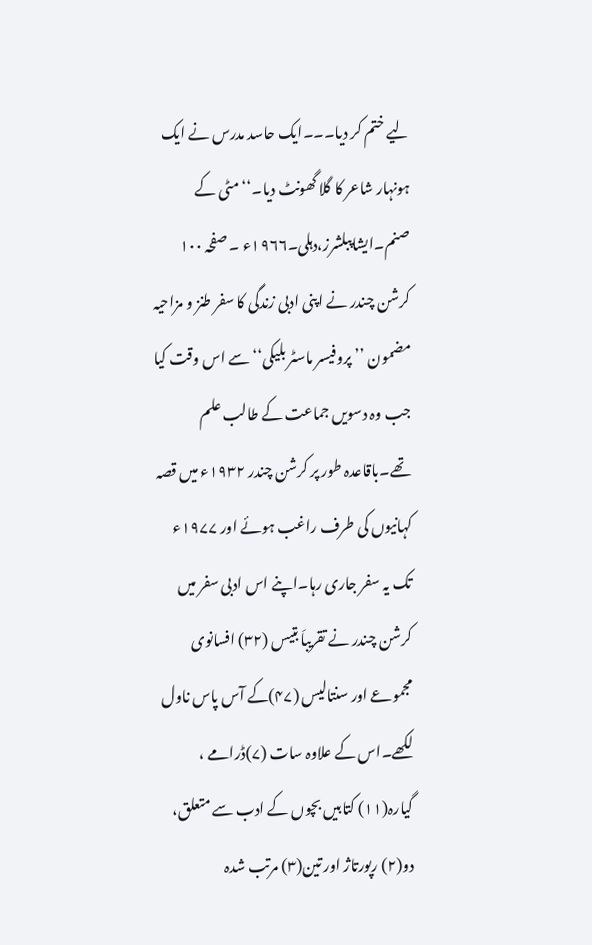لیے ختم کر دیا۔۔۔ایک حاسد مدرس نے ایک ہونہار شاعر کا گلا گھونٹ دیا۔‘‘ مٹی کے صنم۔ایشاپبلشرز،دہلی۔۱۹۶۶ء ۔ صفحہ ۱۰۰
کرشن چندر نے اپنی ادبی زندگی کا سفر طنز و مزاحیہ مضمون ’’ پروفیسر ماسٹر بلیکی‘‘ سے اس وقت کیا جب وہ دسویں جماعت کے طالب علم تھے۔باقاعدہ طور پر کرشن چندر ۱۹۳۲ء میں قصہ کہانیوں کی طرف راغب ہوئے اور ۱۹۷۷ء تک یہ سفر جاری رہا۔اپنے اس ادبی سفر میں کرشن چندر نے تقریباَ بتیس (۳۲) افسانوی مجموعے اور سنتالیس (۴۷)کے آس پاس ناول لکھے۔اس کے علاوہ سات (۷)ڈرامے ، گیارہ(۱۱) کتابیں بچوں کے ادب سے متعلق، دو(۲) رپورتاژ اور تین(۳) مرتب شدہ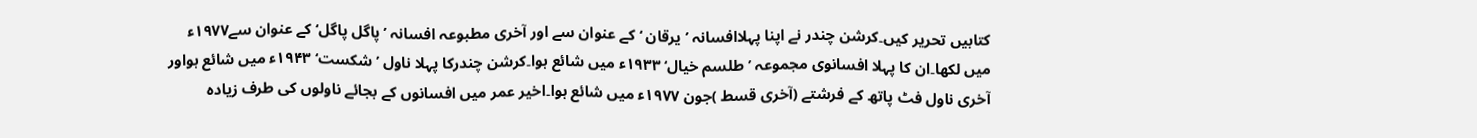کتابیں تحریر کیں۔کرشن چندر نے اپنا پہلاافسانہ ’یرقان ‘ کے عنوان سے اور آخری مطبوعہ افسانہ ’پاگل پاگل‘ کے عنوان سے۱۹۷۷ء میں لکھا۔ان کا پہلا افسانوی مجموعہ ’طلسم خیال‘ ۱۹۳۳ء میں شائع ہوا۔کرشن چندرکا پہلا ناول ’شکست‘ ۱۹۴۳ء میں شائع ہواور آخری ناول فٹ پاتھ کے فرشتے (آخری قسط )جون ۱۹۷۷ء میں شائع ہوا۔اخیر عمر میں افسانوں کے بجائے ناولوں کی طرف زیادہ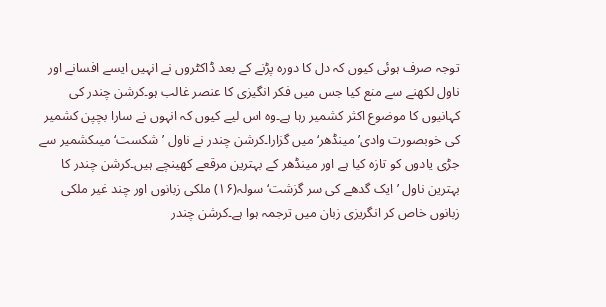توجہ صرف ہوئی کیوں کہ دل کا دورہ پڑنے کے بعد ڈاکٹروں نے انہیں ایسے افسانے اور ناول لکھنے سے منع کیا جس میں فکر انگیزی کا عنصر غالب ہو۔کرشن چندر کی کہانیوں کا موضوع اکثر کشمیر رہا ہے۔وہ اس لیے کیوں کہ انہوں نے سارا بچپن کشمیر کی خوبصورت وادی’ مینڈھر‘ میں گزارا۔کرشن چندر نے ناول ’شکست‘ میںکشمیر سے جڑی یادوں کو تازہ کیا ہے اور مینڈھر کے بہترین مرقعے کھینچے ہیں۔کرشن چندر کا بہترین ناول ’ ایک گدھے کی سر گزشت‘ سولہ(۱۶) ملکی زبانوں اور چند غیر ملکی زبانوں خاص کر انگریزی زبان میں ترجمہ ہوا ہے۔کرشن چندر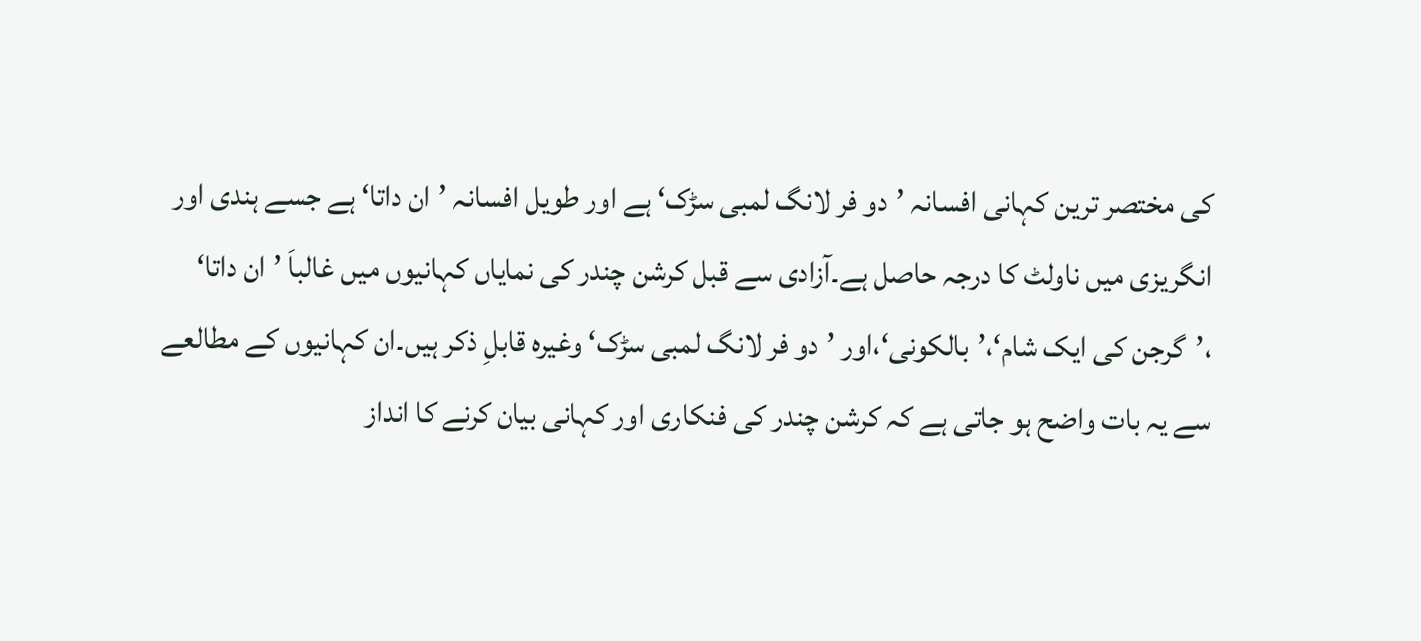کی مختصر ترین کہانی افسانہ ’دو فر لانگ لمبی سڑک‘ ہے اور طویل افسانہ ’ان داتا‘ ہے جسے ہندی اور انگریزی میں ناولٹ کا درجہ حاصل ہے۔آزادی سے قبل کرشن چندر کی نمایاں کہانیوں میں غالباَ ’ان داتا‘ ،’گرجن کی ایک شام‘،’بالکونی‘،اور ’دو فر لانگ لمبی سڑک‘ وغیرہ قابلِ ذکر ہیں۔ان کہانیوں کے مطالعے سے یہ بات واضح ہو جاتی ہے کہ کرشن چندر کی فنکاری اور کہانی بیان کرنے کا انداز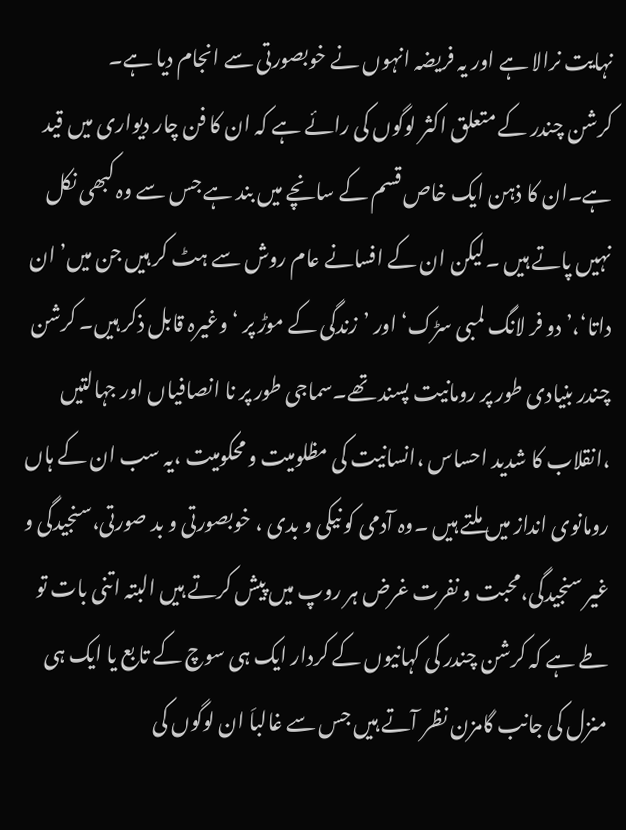نہایت نرالا ہے اور یہ فریضہ انہوں نے خوبصورتی سے انجام دیا ہے۔
کرشن چندر کے متعلق اکثر لوگوں کی رائے ہے کہ ان کا فن چار دیواری میں قید ہے۔ان کا ذہن ایک خاص قسم کے سانچے میں بند ہے جس سے وہ کبھی نکل نہیں پاتے ہیں ۔لیکن ان کے افسانے عام روش سے ہٹ کر ہیں جن میں’ ان داتا‘،’دو فر لانگ لمبی سڑک‘ اور ’زندگی کے موڑ پر ‘ وغیرہ قابل ذکر ہیں۔ کرشن چندر بنیادی طور پر رومانیت پسند تھے۔سماجی طور پر نا انصافیاں اور جہالتیں ،انقلاب کا شدید احساس ،انسانیت کی مظلومیت و محکومیت ،یہ سب ان کے ہاں رومانوی انداز میں ملتے ہیں ۔وہ آدمی کو نیکی و بدی ، خوبصورتی و بد صورتی،سنجیدگی و غیر سنجیدگی،محبت و نفرت غرض ہر روپ میں پیش کرتے ہیں البتہ اتنی بات تو طے ہے کہ کرشن چندر کی کہانیوں کے کردار ایک ہی سوچ کے تابع یا ایک ہی منزل کی جانب گامزن نظر آتے ہیں جس سے غالباَ ان لوگوں کی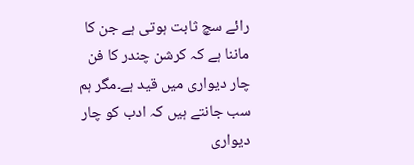رائے سچ ثابت ہوتی ہے جن کا ماننا ہے کہ کرشن چندر کا فن چار دیواری میں قید ہے۔مگر ہم سب جانتے ہیں کہ ادب کو چار دیواری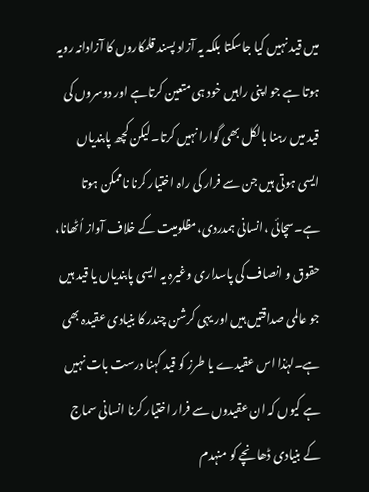میں قید نہیں کیا جاسکتا بلکہ یہ آزاد پسند قلمکاروں کا آزادانہ رویہ ہوتا ہے جو اپنی راہیں خود ہی متعین کرتاہے اور دوسروں کی قید میں رہنا بالکل بھی گوارا نہیں کرتا۔لیکن کچھ پابندیاں ایسی ہوتی ہیں جن سے فرار کی راہ اختیار کرنا ناممکن ہوتا ہے۔سچائی ،انسانی ہمدردی،مظلومیت کے خلاف آواز اُٹھانا، حقوق و انصاف کی پاسداری وغیرہ یہ ایسی پابندیاں یا قید ہیں جو عالمی صداقتیں ہیں اور یہی کرشن چندر کا بنیادی عقیدہ بھی ہے۔لہٰذا اس عقیدے یا طرز کو قید کہنا درست بات نہیں ہے کیوں کہ ان عقیدوں سے فرار اختیار کرنا انسانی سماج کے بنیادی ڈھانچے کو منہدم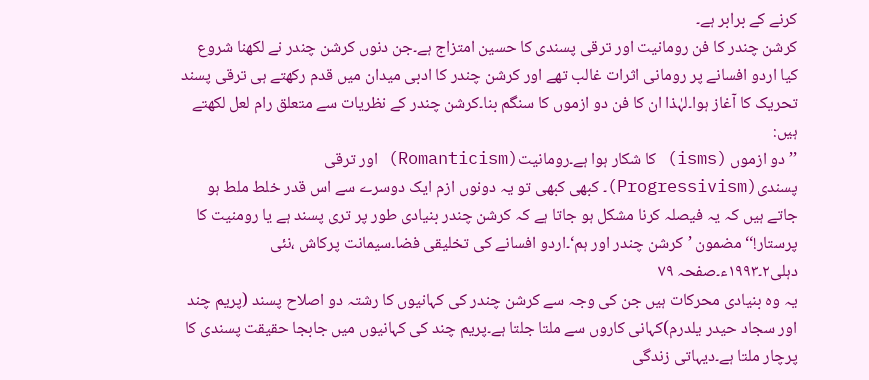کرنے کے برابر ہے۔
کرشن چندر کا فن رومانیت اور ترقی پسندی کا حسین امتزاج ہے۔جن دنوں کرشن چندر نے لکھنا شروع کیا اردو افسانے پر رومانی اثرات غالب تھے اور کرشن چندر کا ادبی میدان میں قدم رکھتے ہی ترقی پسند تحریک کا آغاز ہوا۔لہٰذا ان کا فن دو ازموں کا سنگم بنا۔کرشن چندر کے نظریات سے متعلق رام لعل لکھتے ہیں:
’’ دو ازموں (isms) کا شکار ہوا ہے۔رومانیت(Romanticism) اور ترقی پسندی(Progressivism)۔ کبھی کبھی تو یہ دونوں ازم ایک دوسرے سے اس قدر خلط ملط ہو جاتے ہیں کہ یہ فیصلہ کرنا مشکل ہو جاتا ہے کہ کرشن چندر بنیادی طور پر تری پسند ہے یا رومنیت کا پرستار!‘‘ مضمون ’کرشن چندر اور ہم‘۔اردو افسانے کی تخلیقی فضا۔سیمانت پرکاش ،نئی دہلی۲۔۱۹۹۳ء۔صفحہ ۷۹
یہ وہ بنیادی محرکات ہیں جن کی وجہ سے کرشن چندر کی کہانیوں کا رشتہ دو اصلاح پسند (پریم چند اور سجاد حیدر یلدرم)کہانی کاروں سے ملتا جلتا ہے۔پریم چند کی کہانیوں میں جابجا حقیقت پسندی کا پرچار ملتا ہے۔دیہاتی زندگی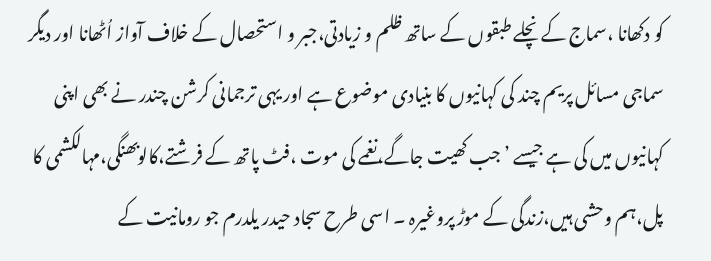کو دکھانا ،سماج کے نچلے طبقوں کے ساتھ ظلم و زیادتی،جبر و استحصال کے خلاف آواز اُٹھانا اور دیگر سماجی مسائل پریم چند کی کہانیوں کا بنیادی موضوع ہے اور یہی ترجمانی کرشن چندر نے بھی اپنی کہانیوں میں کی ہے جیسے ’ جب کھیت جاگے،نغمے کی موت ،فٹ پاتھ کے فرشتے،کالوبھنگی،مہالکشمی کا پل،ہم وحشی ہیں،زندگی کے موڑ پروغیرہ ۔ اسی طرح سجاد حیدر یلدرم جو رومانیت کے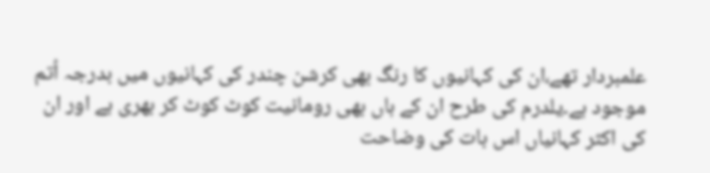علمبردار تھے،ان کی کہانیوں کا رنگ بھی کرشن چندر کی کہانیوں میں بدرجہ اُتم موجود ہے۔یلدرم کی طرح ان کے ہاں بھی رومانیت کوٹ کوٹ کر بھری ہے اور ان کی اکثر کہانیاں اس بات کی وضاحت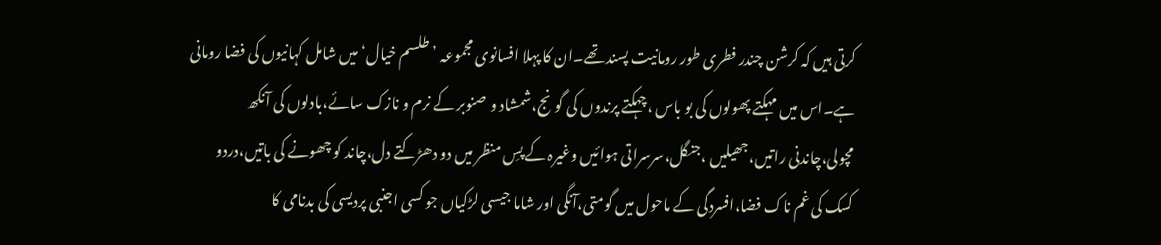کرتی ہیں کہ کرشن چندر فطری طور رومانیت پسند تھے۔ان کا پہلا افسانوی مجموعہ ’ طلسم خیال‘ میں شامل کہانیوں کی فضا رومانی ہے۔اس میں مہکتے پھولوں کی بو باس ،چہکتے پرندوں کی گونج،شمشاد و صنوبر کے نرم و نازک سائے،بادلوں کی آنکھ مچولی،چاندنی راتیں،جھیلیں ،جنگل،سرسراتی ہوائیں وغیرہ کے پسِ منظر میں دو دھڑکتے دل،چاند کو چھونے کی باتیں،دردو کسک کی غم ناک فضا،افسردگی کے ماحول میں گومتی،آنگی اور شاما جیسی لڑکیاں جو کسی اجنبی پردیسی کی بدنامی کا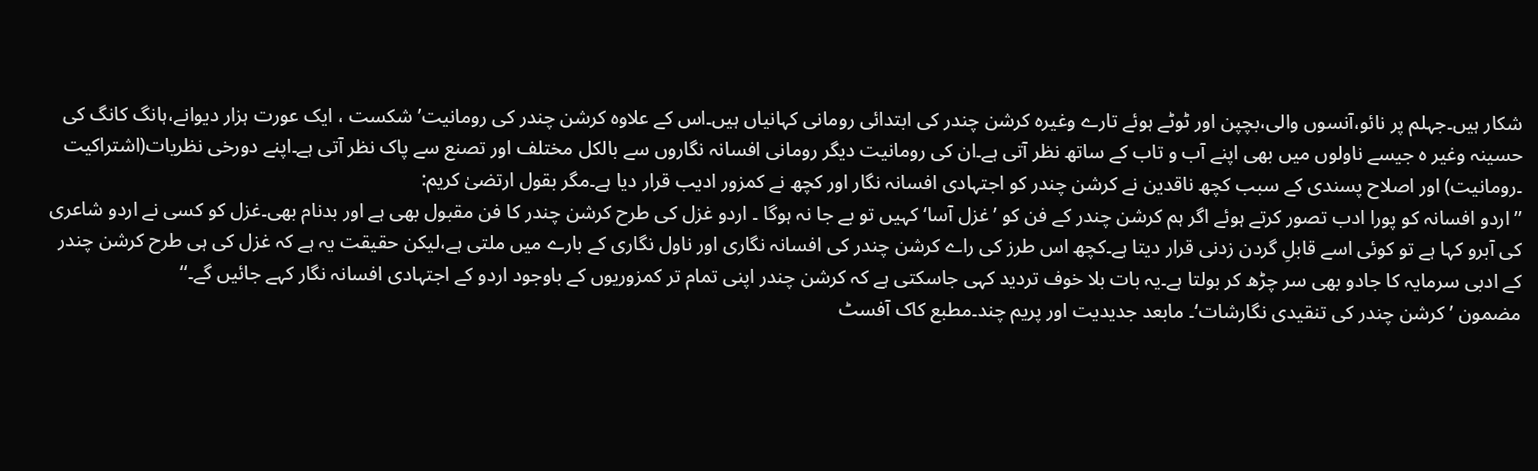شکار ہیں۔جہلم پر نائو،آنسوں والی،بچپن اور ٹوٹے ہوئے تارے وغیرہ کرشن چندر کی ابتدائی رومانی کہانیاں ہیں۔اس کے علاوہ کرشن چندر کی رومانیت’شکست ، ایک عورت ہزار دیوانے،ہانگ کانگ کی حسینہ وغیر ہ جیسے ناولوں میں بھی اپنے آب و تاب کے ساتھ نظر آتی ہے۔ان کی رومانیت دیگر رومانی افسانہ نگاروں سے بالکل مختلف اور تصنع سے پاک نظر آتی ہے۔اپنے دورخی نظریات(اشتراکیت ۔رومانیت) اور اصلاح پسندی کے سبب کچھ ناقدین نے کرشن چندر کو اجتہادی افسانہ نگار اور کچھ نے کمزور ادیب قرار دیا ہے۔مگر بقول ارتضیٰ کریم:
’’اردو افسانہ کو پورا ادب تصور کرتے ہوئے اگر ہم کرشن چندر کے فن کو ’غزل آسا‘ کہیں تو بے جا نہ ہوگا ۔ اردو غزل کی طرح کرشن چندر کا فن مقبول بھی ہے اور بدنام بھی۔غزل کو کسی نے اردو شاعری کی آبرو کہا ہے تو کوئی اسے قابلِ گردن زدنی قرار دیتا ہے۔کچھ اس طرز کی راے کرشن چندر کی افسانہ نگاری اور ناول نگاری کے بارے میں ملتی ہے،لیکن حقیقت یہ ہے کہ غزل کی ہی طرح کرشن چندر کے ادبی سرمایہ کا جادو بھی سر چڑھ کر بولتا ہے۔یہ بات بلا خوف تردید کہی جاسکتی ہے کہ کرشن چندر اپنی تمام تر کمزوریوں کے باوجود اردو کے اجتہادی افسانہ نگار کہے جائیں گے۔‘‘
مضمون ’ کرشن چندر کی تنقیدی نگارشات‘۔ مابعد جدیدیت اور پریم چند۔مطبع کاک آفسٹ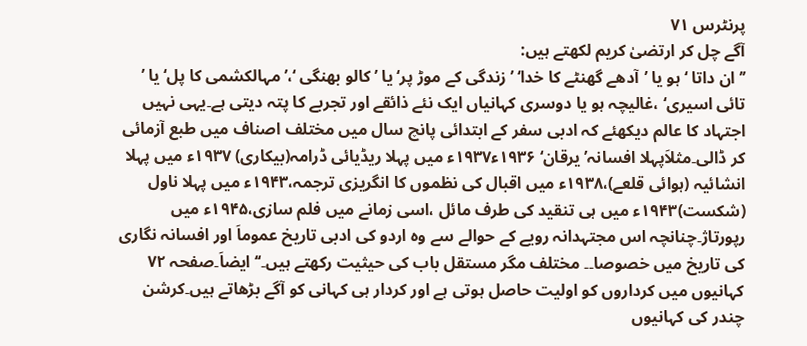پرنٹرس ۷۱
آگے چل کر ارتضیٰ کریم لکھتے ہیں:
’’ ان داتا ‘ہو یا ’آدھے گھنٹے کا خدا‘ ’زندگی کے موڑ پر‘ یا ’ کالو بھنگی ‘،’مہالکشمی کا پل‘ یا ’ تائی اسیری‘ ،غالیچہ ہو یا دوسری کہانیاں ایک نئے ذائقے اور تجربے کا پتہ دیتی ہے۔یہی نہیں اجتہاد کا عالم دیکھئے کہ ادبی سفر کے ابتدائی پانچ سال میں مختلف اصناف میں طبع آزمائی کر ڈالی۔مثلاَپہلا افسانہ’یرقان‘ ۱۹۳۶ء۱۹۳۷ء میں پہلا ریڈیائی ڈرامہ(بیکاری) ۱۹۳۷ء میں پہلا انشائیہ (ہوائی قلعے)،۱۹۳۸ء میں اقبال کی نظموں کا انگریزی ترجمہ،۱۹۴۳ء میں پہلا ناول (شکست)۱۹۴۳ء میں ہی تنقید کی طرف مائل ،اسی زمانے میں فلم سازی،۱۹۴۵ء میں رپورتاژ۔چنانچہ اس مجتہدانہ رویے کے حوالے سے وہ اردو کی ادبی تاریخ عموماَ اور افسانہ نگاری کی تاریخ میں خصوصا۔۔ مختلف مگر مستقل باب کی حیثیت رکھتے ہیں۔‘‘ ایضاَ۔صفحہ ۷۲
کہانیوں میں کرداروں کو اولیت حاصل ہوتی ہے اور کردار ہی کہانی کو آگے بڑھاتے ہیں۔کرشن چندر کی کہانیوں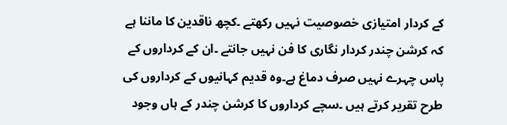کے کردار امتیازی خصوصیت نہیں رکھتے ۔کچھ ناقدین کا ماننا ہے کہ کرشن چندر کردار نگاری کا فن نہیں جانتے ۔ان کے کرداروں کے پاس چہرے نہیں صرف دماغ ہے۔وہ قدیم کہانیوں کے کرداروں کی طرح تقریر کرتے ہیں ۔سچے کرداروں کا کرشن چندر کے ہاں وجود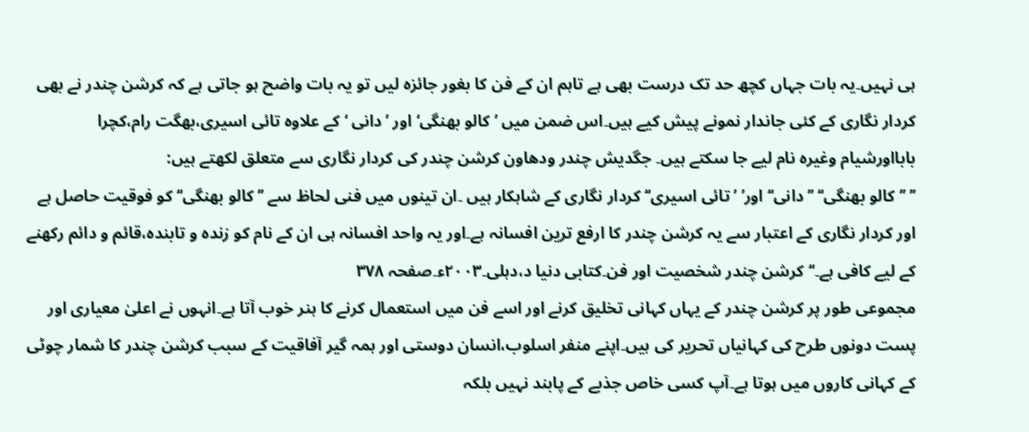ہی نہیں۔یہ بات جہاں کچھ حد تک درست بھی ہے تاہم ان کے فن کا بغور جائزہ لیں تو یہ بات واضح ہو جاتی ہے کہ کرشن چندر نے بھی کردار نگاری کے کئی جاندار نمونے پیش کیے ہیں۔اس ضمن میں ’ کالو بھنگی‘ اور ’دانی ‘ کے علاوہ تائی اسیری،بھگت رام،کچرا بابااورشیام وغیرہ نام لیے جا سکتے ہیں۔ جگدیش چندر ودھاون کرشن چندر کی کردار نگاری سے متعلق لکھتے ہیں:
’’ ’’کالو بھنگی‘‘ ’’دانی‘‘ اور’ ’ تائی اسیری‘‘ کردار نگاری کے شاہکار ہیں ۔ان تینوں میں فنی لحاظ سے ’’ کالو بھنگی‘‘ کو فوقیت حاصل ہے اور کردار نگاری کے اعتبار سے یہ کرشن چندر کا ارفع ترین افسانہ ہے۔اور یہ واحد افسانہ ہی ان کے نام کو زندہ و تابندہ،قائم و دائم رکھنے کے لیے کافی ہے۔‘‘ کرشن چندر شخصیت اور فن۔کتابی دنیا د،دہلی۔۲۰۰۳ء۔صفحہ ۳۷۸
مجموعی طور پر کرشن چندر کے یہاں کہانی تخلیق کرنے اور اسے فن میں استعمال کرنے کا ہنر خوب آتا ہے۔انہوں نے اعلیٰ معیاری اور پست دونوں طرح کی کہانیاں تحریر کی ہیں۔اپنے منفر اسلوب،انسان دوستی اور ہمہ گیر آفاقیت کے سبب کرشن چندر کا شمار چوٹی کے کہانی کاروں میں ہوتا ہے۔آپ کسی خاص جذبے کے پابند نہیں بلکہ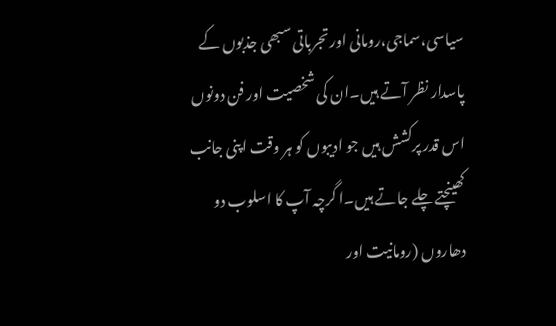سیاسی،سماجی،رومانی اور تجرباتی سبھی جذبوں کے پاسدار نظر آتے ہیں۔ان کی شخصیت اور فن دونوں اس قدر پرکشش ہیں جو ادیبوں کو ہر وقت اپنی جانب کھینچتے چلے جاتے ہیں۔ا گرچہ آپ کا اسلوب دو دھاروں (رومانیت اور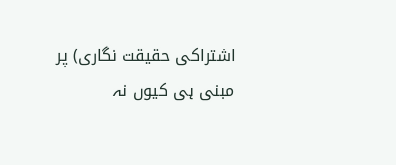اشتراکی حقیقت نگاری) پر مبنی ہی کیوں نہ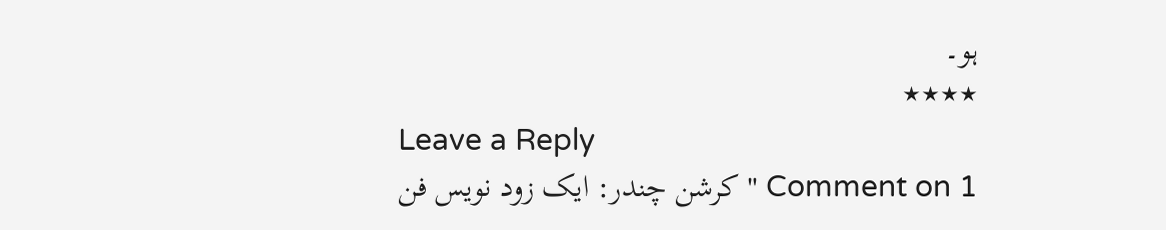ہو۔
٭٭٭٭
Leave a Reply
1 Comment on "کرشن چندر: ایک زود نویس فن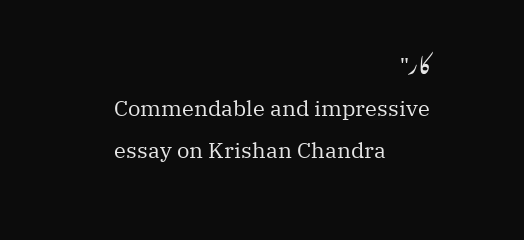کار"
Commendable and impressive essay on Krishan Chandra